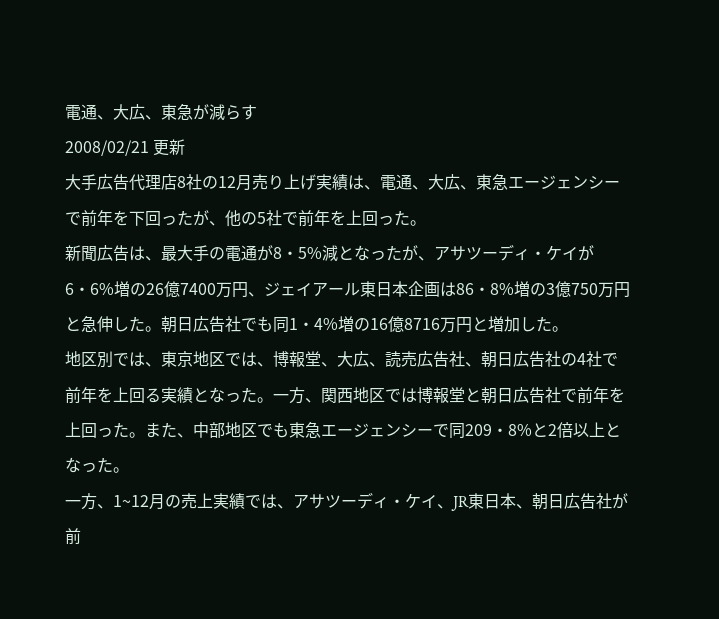電通、大広、東急が減らす
2008/02/21 更新
大手広告代理店8社の12月売り上げ実績は、電通、大広、東急エージェンシーで前年を下回ったが、他の5社で前年を上回った。
新聞広告は、最大手の電通が8・5%減となったが、アサツーディ・ケイが6・6%増の26億7400万円、ジェイアール東日本企画は86・8%増の3億750万円と急伸した。朝日広告社でも同1・4%増の16億8716万円と増加した。
地区別では、東京地区では、博報堂、大広、読売広告社、朝日広告社の4社で前年を上回る実績となった。一方、関西地区では博報堂と朝日広告社で前年を上回った。また、中部地区でも東急エージェンシーで同209・8%と2倍以上となった。
一方、1~12月の売上実績では、アサツーディ・ケイ、JR東日本、朝日広告社が前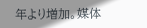年より増加。媒体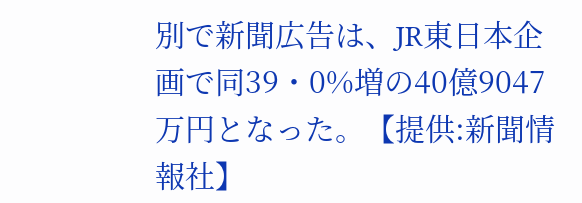別で新聞広告は、JR東日本企画で同39・0%増の40億9047万円となった。【提供:新聞情報社】